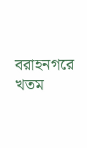বরাহনগরে খতম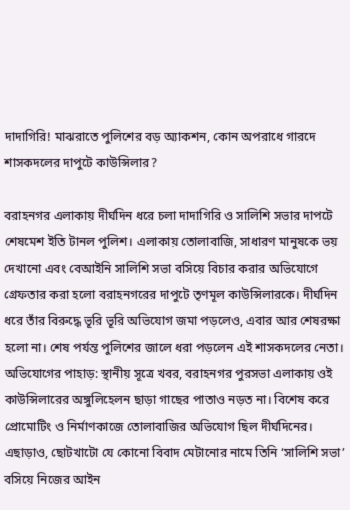দাদাগিরি! মাঝরাতে পুলিশের বড় অ্যাকশন, কোন অপরাধে গারদে শাসকদলের দাপুটে কাউন্সিলার?

বরাহনগর এলাকায় দীর্ঘদিন ধরে চলা দাদাগিরি ও সালিশি সভার দাপটে শেষমেশ ইতি টানল পুলিশ। এলাকায় তোলাবাজি, সাধারণ মানুষকে ভয় দেখানো এবং বেআইনি সালিশি সভা বসিয়ে বিচার করার অভিযোগে গ্রেফতার করা হলো বরাহনগরের দাপুটে তৃণমূল কাউন্সিলারকে। দীর্ঘদিন ধরে তাঁর বিরুদ্ধে ভূরি ভূরি অভিযোগ জমা পড়লেও, এবার আর শেষরক্ষা হলো না। শেষ পর্যন্ত পুলিশের জালে ধরা পড়লেন এই শাসকদলের নেতা।
অভিযোগের পাহাড়: স্থানীয় সূত্রে খবর, বরাহনগর পুরসভা এলাকায় ওই কাউন্সিলারের অঙ্গুলিহেলন ছাড়া গাছের পাতাও নড়ত না। বিশেষ করে প্রোমোটিং ও নির্মাণকাজে তোলাবাজির অভিযোগ ছিল দীর্ঘদিনের। এছাড়াও, ছোটখাটো যে কোনো বিবাদ মেটানোর নামে তিনি ‘সালিশি সভা’ বসিয়ে নিজের আইন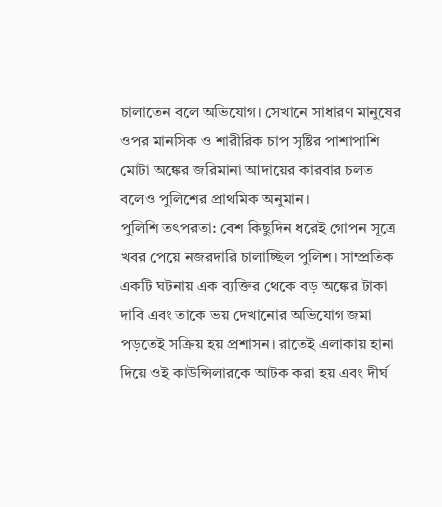চালাতেন বলে অভিযোগ। সেখানে সাধারণ মানুষের ওপর মানসিক ও শারীরিক চাপ সৃষ্টির পাশাপাশি মোটা অঙ্কের জরিমানা আদায়ের কারবার চলত বলেও পুলিশের প্রাথমিক অনুমান।
পুলিশি তৎপরতা: বেশ কিছুদিন ধরেই গোপন সূত্রে খবর পেয়ে নজরদারি চালাচ্ছিল পুলিশ। সাম্প্রতিক একটি ঘটনায় এক ব্যক্তির থেকে বড় অঙ্কের টাকা দাবি এবং তাকে ভয় দেখানোর অভিযোগ জমা পড়তেই সক্রিয় হয় প্রশাসন। রাতেই এলাকায় হানা দিয়ে ওই কাউন্সিলারকে আটক করা হয় এবং দীর্ঘ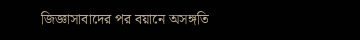জিজ্ঞাসাবাদের পর বয়ানে অসঙ্গতি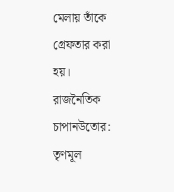মেলায় তাঁকে গ্রেফতার করা হয়।
রাজনৈতিক চাপানউতোর: তৃণমূল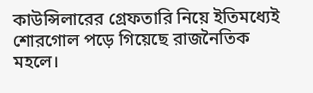কাউন্সিলারের গ্রেফতারি নিয়ে ইতিমধ্যেই শোরগোল পড়ে গিয়েছে রাজনৈতিক মহলে।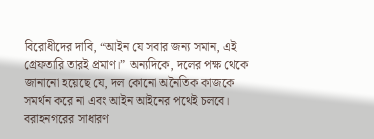বিরোধীদের দাবি, “আইন যে সবার জন্য সমান, এই গ্রেফতারি তারই প্রমাণ।” অন্যদিকে, দলের পক্ষ থেকে জানানো হয়েছে যে, দল কোনো অনৈতিক কাজকে সমর্থন করে না এবং আইন আইনের পথেই চলবে।
বরাহনগরের সাধারণ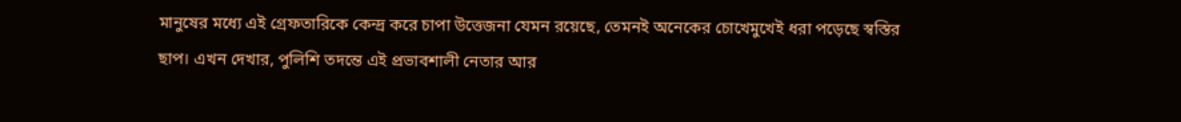মানুষের মধ্যে এই গ্রেফতারিকে কেন্দ্র করে চাপা উত্তেজনা যেমন রয়েছে, তেমনই অনেকের চোখেমুখেই ধরা পড়েছে স্বস্তির ছাপ। এখন দেখার, পুলিশি তদন্তে এই প্রভাবশালী নেতার আর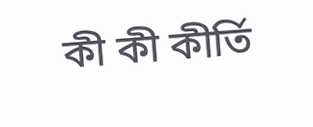কী কী কীর্তি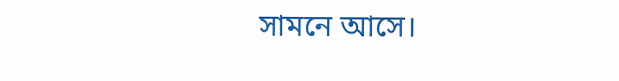সামনে আসে।